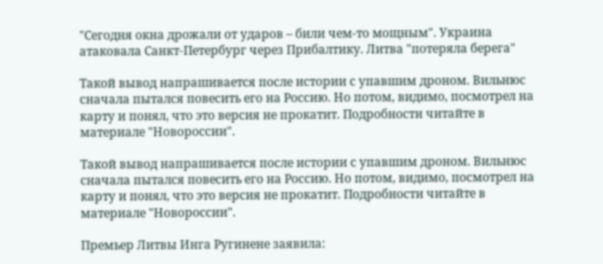"Сегодня окна дрожали от ударов – били чем-то мощным". Украина атаковала Санкт-Петербург через Прибалтику. Литва "потеряла берега"

Такой вывод напрашивается после истории с упавшим дроном. Вильнюс сначала пытался повесить его на Россию. Но потом, видимо, посмотрел на карту и понял, что это версия не прокатит. Подробности читайте в материале "Новороссии".

Такой вывод напрашивается после истории с упавшим дроном. Вильнюс сначала пытался повесить его на Россию. Но потом, видимо, посмотрел на карту и понял, что это версия не прокатит. Подробности читайте в материале "Новороссии".

Премьер Литвы Инга Ругинене заявила: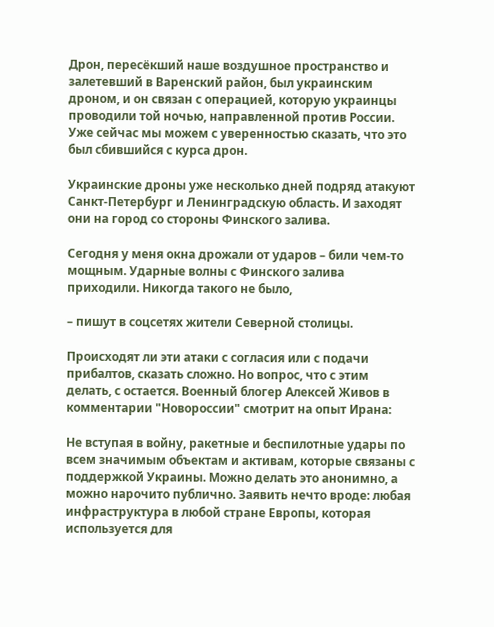Дрон, пересёкший наше воздушное пространство и залетевший в Варенский район, был украинским дроном, и он связан с операцией, которую украинцы проводили той ночью, направленной против России. Уже сейчас мы можем с уверенностью сказать, что это был сбившийся с курса дрон.

Украинские дроны уже несколько дней подряд атакуют Санкт-Петербург и Ленинградскую область. И заходят они на город со стороны Финского залива.

Сегодня у меня окна дрожали от ударов – били чем-то мощным. Ударные волны с Финского залива приходили. Никогда такого не было,

– пишут в соцсетях жители Северной столицы.

Происходят ли эти атаки с согласия или с подачи прибалтов, сказать сложно. Но вопрос, что с этим делать, с остается. Военный блогер Алексей Живов в комментарии "Новороссии" смотрит на опыт Ирана:

Не вступая в войну, ракетные и беспилотные удары по всем значимым объектам и активам, которые связаны с поддержкой Украины. Можно делать это анонимно, а можно нарочито публично. Заявить нечто вроде: любая инфраструктура в любой стране Европы, которая используется для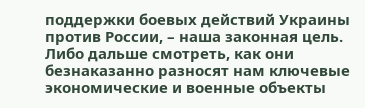поддержки боевых действий Украины против России, – наша законная цель. Либо дальше смотреть, как они безнаказанно разносят нам ключевые экономические и военные объекты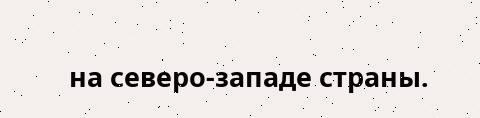на северо-западе страны.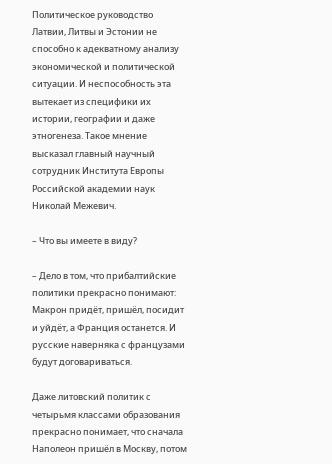Политическое руководство Латвии, Литвы и Эстонии не способно к адекватному анализу экономической и политической ситуации. И неспособность эта вытекает из специфики их истории, географии и даже этногенеза. Такое мнение высказал главный научный сотрудник Института Европы Российской академии наук Николай Межевич.

– Что вы имеете в виду?

– Дело в том, что прибалтийские политики прекрасно понимают: Макрон придёт, пришёл, посидит и уйдёт, а Франция останется. И русские наверняка с французами будут договариваться.

Даже литовский политик с четырьмя классами образования прекрасно понимает, что сначала Наполеон пришёл в Москву, потом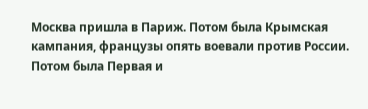Москва пришла в Париж. Потом была Крымская кампания, французы опять воевали против России. Потом была Первая и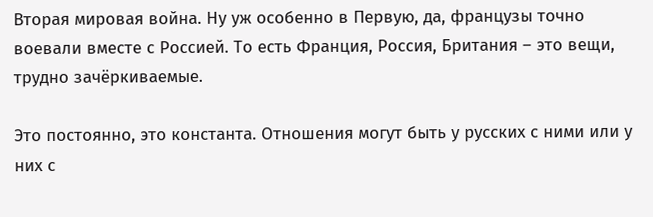Вторая мировая война. Ну уж особенно в Первую, да, французы точно воевали вместе с Россией. То есть Франция, Россия, Британия – это вещи, трудно зачёркиваемые.

Это постоянно, это константа. Отношения могут быть у русских с ними или у них с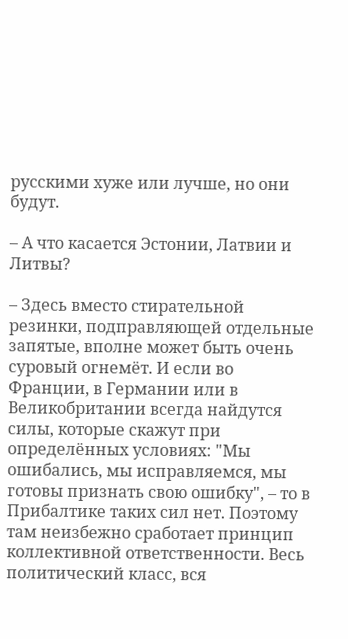русскими хуже или лучше, но они будут.

– А что касается Эстонии, Латвии и Литвы?

– Здесь вместо стирательной резинки, подправляющей отдельные запятые, вполне может быть очень суровый огнемёт. И если во Франции, в Германии или в Великобритании всегда найдутся силы, которые скажут при определённых условиях: "Мы ошибались, мы исправляемся, мы готовы признать свою ошибку", – то в Прибалтике таких сил нет. Поэтому там неизбежно сработает принцип коллективной ответственности. Весь политический класс, вся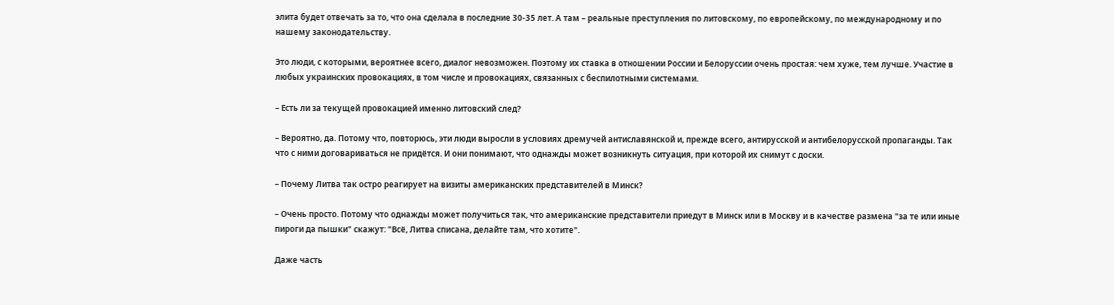элита будет отвечать за то, что она сделала в последние 30-35 лет. А там – реальные преступления по литовскому, по европейскому, по международному и по нашему законодательству.

Это люди, с которыми, вероятнее всего, диалог невозможен. Поэтому их ставка в отношении России и Белоруссии очень простая: чем хуже, тем лучше. Участие в любых украинских провокациях, в том числе и провокациях, связанных с беспилотными системами.

– Есть ли за текущей провокацией именно литовский след?

– Вероятно, да. Потому что, повторюсь, эти люди выросли в условиях дремучей антиславянской и, прежде всего, антирусской и антибелорусской пропаганды. Так что с ними договариваться не придётся. И они понимают, что однажды может возникнуть ситуация, при которой их снимут с доски.

– Почему Литва так остро реагирует на визиты американских представителей в Минск?

– Очень просто. Потому что однажды может получиться так, что американские представители приедут в Минск или в Москву и в качестве размена "за те или иные пироги да пышки" скажут: "Всё, Литва списана, делайте там, что хотите".

Даже часть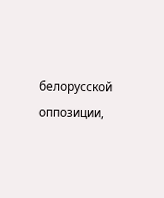белорусской оппозиции,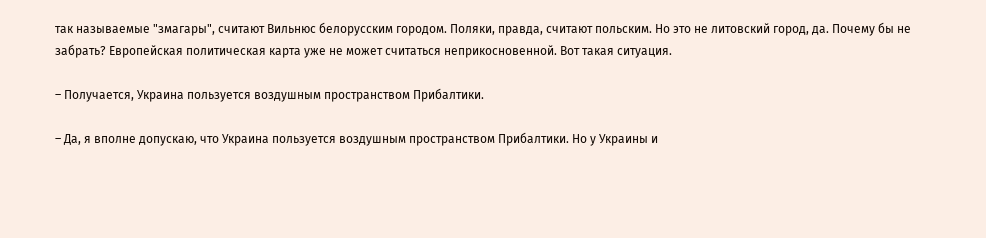так называемые "змагары", считают Вильнюс белорусским городом. Поляки, правда, считают польским. Но это не литовский город, да. Почему бы не забрать? Европейская политическая карта уже не может считаться неприкосновенной. Вот такая ситуация.

– Получается, Украина пользуется воздушным пространством Прибалтики.

– Да, я вполне допускаю, что Украина пользуется воздушным пространством Прибалтики. Но у Украины и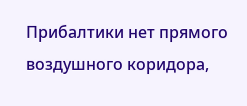Прибалтики нет прямого воздушного коридора,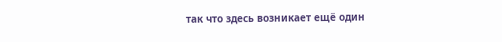так что здесь возникает ещё один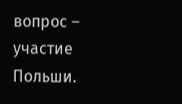вопрос – участие Польши.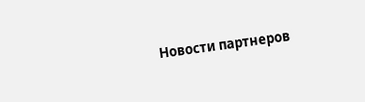Новости партнеров